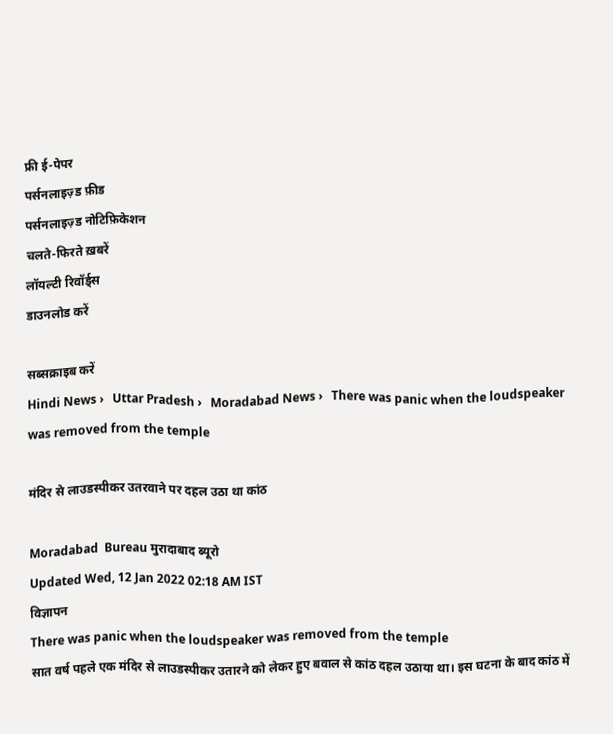फ्री ई-पेपर
पर्सनलाइज़्ड फ़ीड
पर्सनलाइज़्ड नोटिफ़िकेशन
चलते-फिरते ख़बरें
लॉयल्टी रिवॉर्ड्स
डाउनलोड करें

सब्सक्राइब करें
Hindi News ›   Uttar Pradesh ›   Moradabad News ›   There was panic when the loudspeaker was removed from the temple

मंदिर से लाउडस्पीकर उतरवाने पर दहल उठा था कांठ

Moradabad  Bureau मुरादाबाद ब्यूरो
Updated Wed, 12 Jan 2022 02:18 AM IST
विज्ञापन
There was panic when the loudspeaker was removed from the temple
सात वर्ष पहले एक मंदिर से लाउडस्पीकर उतारने को लेकर हुए बवाल से कांठ दहल उठाया था। इस घटना के बाद कांठ में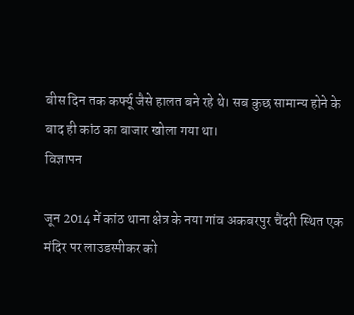बीस दिन तक कर्फ्यू जैसे हालत बने रहे थे। सब कुछ सामान्य होने के बाद ही कांठ का बाजार खोला गया था।
विज्ञापन

जून 2014 में कांठ थाना क्षेत्र के नया गांव अकबरपुर चैंदरी स्थित एक मंदिर पर लाउडस्पीकर को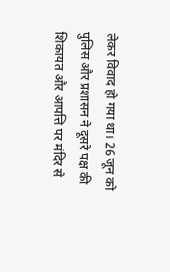लेकर विवाद हो गया था। 26 जून को पुलिस और प्रशासन ने दूसरे पक्ष की शिकायत और आपत्ति पर मंदिर से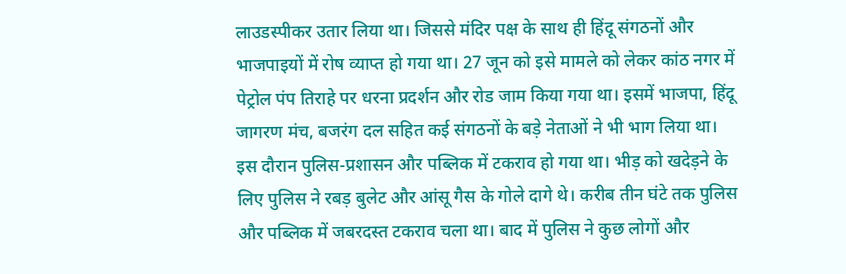लाउडस्पीकर उतार लिया था। जिससे मंदिर पक्ष के साथ ही हिंदू संगठनों और भाजपाइयों में रोष व्याप्त हो गया था। 27 जून को इसे मामले को लेकर कांठ नगर में पेट्रोल पंप तिराहे पर धरना प्रदर्शन और रोड जाम किया गया था। इसमें भाजपा, हिंदू जागरण मंच, बजरंग दल सहित कई संगठनों के बड़े नेताओं ने भी भाग लिया था। इस दौरान पुलिस-प्रशासन और पब्लिक में टकराव हो गया था। भीड़ को खदेड़ने के लिए पुलिस ने रबड़ बुलेट और आंसू गैस के गोले दागे थे। करीब तीन घंटे तक पुलिस और पब्लिक में जबरदस्त टकराव चला था। बाद में पुलिस ने कुछ लोगों और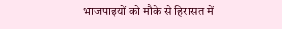भाजपाइयों को मौके से हिरासत में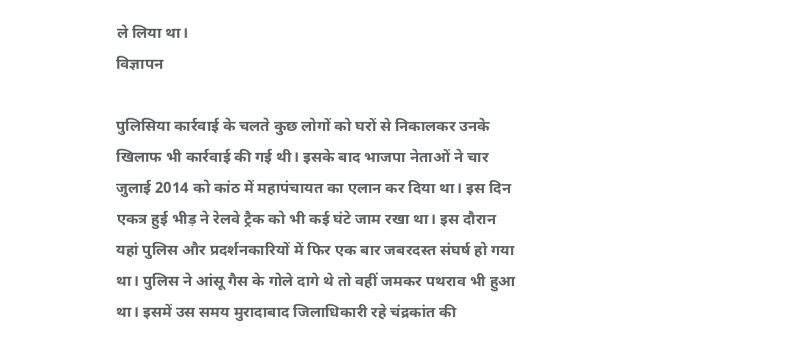ले लिया था।
विज्ञापन

पुलिसिया कार्रवाई के चलते कुछ लोगों को घरों से निकालकर उनके खिलाफ भी कार्रवाई की गई थी। इसके बाद भाजपा नेताओं ने चार जुलाई 2014 को कांठ में महापंचायत का एलान कर दिया था। इस दिन एकत्र हुई भीड़ ने रेलवे ट्रैक को भी कई घंटे जाम रखा था। इस दौरान यहां पुलिस और प्रदर्शनकारियों में फिर एक बार जबरदस्त संघर्ष हो गया था। पुलिस ने आंसू गैस के गोले दागे थे तो वहीं जमकर पथराव भी हुआ था। इसमें उस समय मुरादाबाद जिलाधिकारी रहे चंद्रकांत की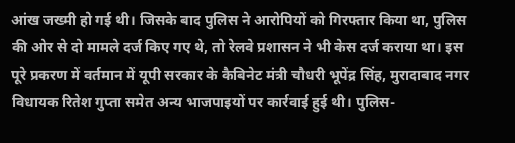आंख जख्मी हो गई थी। जिसके बाद पुलिस ने आरोपियों को गिरफ्तार किया था, पुलिस की ओर से दो मामले दर्ज किए गए थे, तो रेलवे प्रशासन ने भी केस दर्ज कराया था। इस पूरे प्रकरण में वर्तमान में यूपी सरकार के कैबिनेट मंत्री चौधरी भूपेंद्र सिंह, मुरादाबाद नगर विधायक रितेश गुप्ता समेत अन्य भाजपाइयों पर कार्रवाई हुई थी। पुलिस-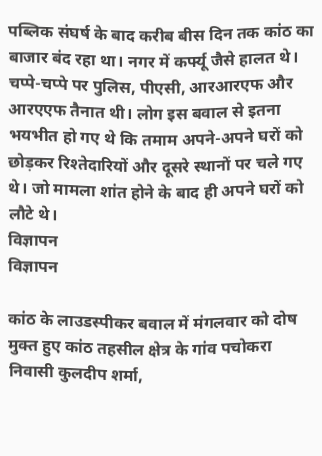पब्लिक संघर्ष के बाद करीब बीस दिन तक कांठ का बाजार बंद रहा था। नगर में कर्फ्यू जैसे हालत थे। चप्पे-चप्पे पर पुलिस, पीएसी, आरआरएफ और आरएएफ तैनात थी। लोग इस बवाल से इतना भयभीत हो गए थे कि तमाम अपने-अपने घरों को छोड़कर रिश्तेदारियों और दूसरे स्थानों पर चले गए थे। जो मामला शांत होने के बाद ही अपने घरों को लौटे थे।
विज्ञापन
विज्ञापन

कांठ के लाउडस्पीकर बवाल में मंगलवार को दोष मुक्त हुए कांठ तहसील क्षेत्र के गांव पचोकरा निवासी कुलदीप शर्मा,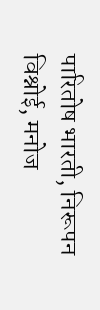पारितोष भारती, निरूपन विश्नोई, मनोज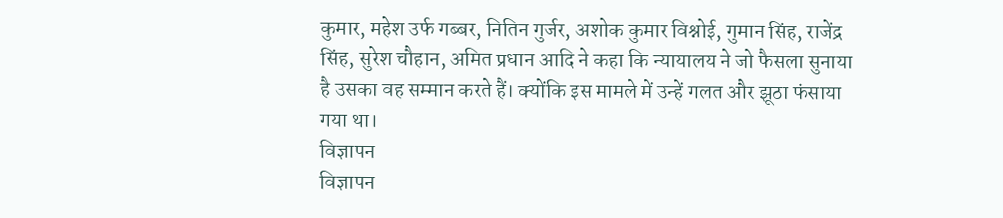कुमार, महेश उर्फ गब्बर, नितिन गुर्जर, अशोक कुमार विश्नोई, गुमान सिंह, राजेंद्र सिंह, सुरेश चौहान, अमित प्रधान आदि ने कहा कि न्यायालय ने जो फैसला सुनाया है उसका वह सम्मान करते हैं। क्योंकि इस मामले में उन्हें गलत और झूठा फंसाया गया था।
विज्ञापन
विज्ञापन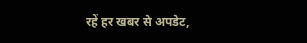रहें हर खबर से अपडेट,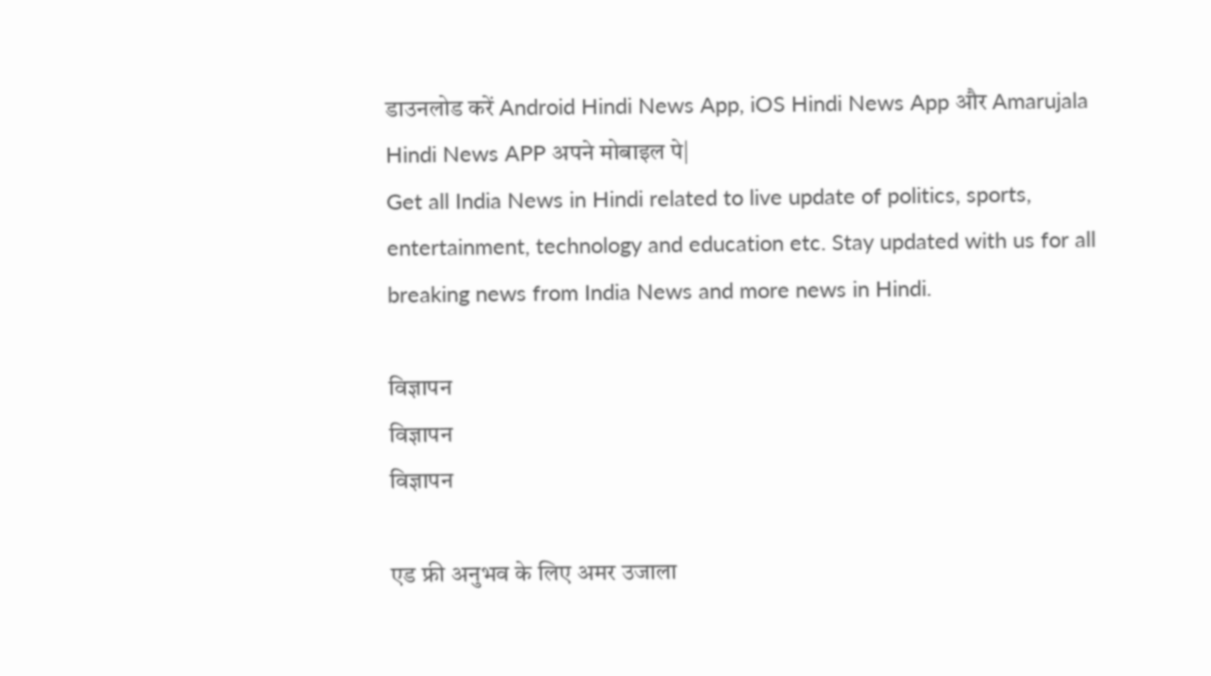डाउनलोड करें Android Hindi News App, iOS Hindi News App और Amarujala Hindi News APP अपने मोबाइल पे|
Get all India News in Hindi related to live update of politics, sports, entertainment, technology and education etc. Stay updated with us for all breaking news from India News and more news in Hindi.

विज्ञापन
विज्ञापन
विज्ञापन

एड फ्री अनुभव के लिए अमर उजाला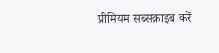प्रीमियम सब्सक्राइब करें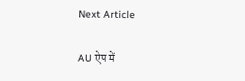Next Article

AU ऐप में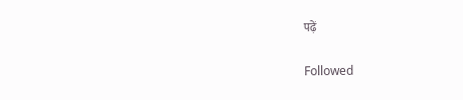पढ़ें

Followed